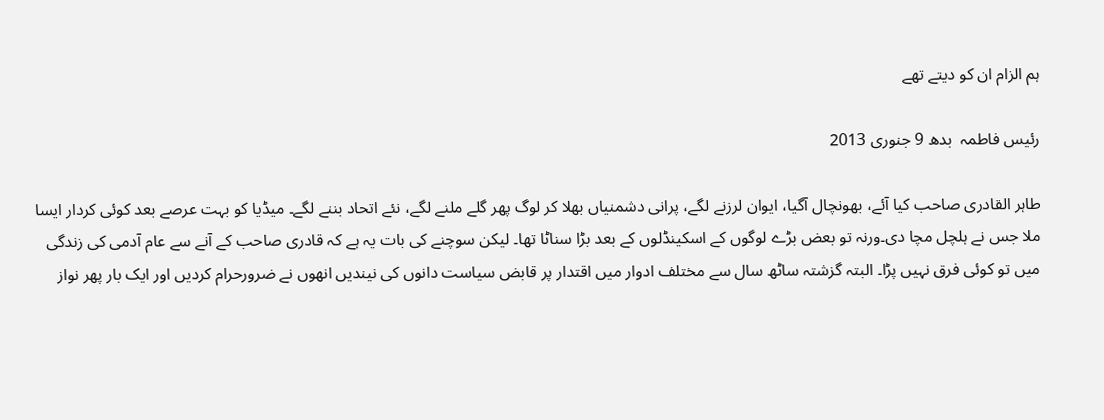ہم الزام ان کو دیتے تھے

رئیس فاطمہ  بدھ 9 جنوری 2013

طاہر القادری صاحب کیا آئے، بھونچال آگیا، ایوان لرزنے لگے، پرانی دشمنیاں بھلا کر لوگ پھر گلے ملنے لگے، نئے اتحاد بننے لگے۔ میڈیا کو بہت عرصے بعد کوئی کردار ایسا ملا جس نے ہلچل مچا دی۔ورنہ تو بعض بڑے لوگوں کے اسکینڈلوں کے بعد بڑا سناٹا تھا۔ لیکن سوچنے کی بات یہ ہے کہ قادری صاحب کے آنے سے عام آدمی کی زندگی میں تو کوئی فرق نہیں پڑا۔ البتہ گزشتہ ساٹھ سال سے مختلف ادوار میں اقتدار پر قابض سیاست دانوں کی نیندیں انھوں نے ضرورحرام کردیں اور ایک بار پھر نواز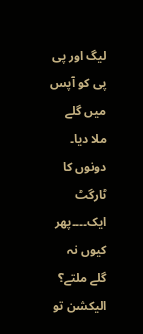لیگ اور پی پی کو آپس میں گلے ملا دیا۔ دونوں کا ٹارگٹ ایک۔۔۔۔پھر کیوں نہ گلے ملتے؟ الیکشن تو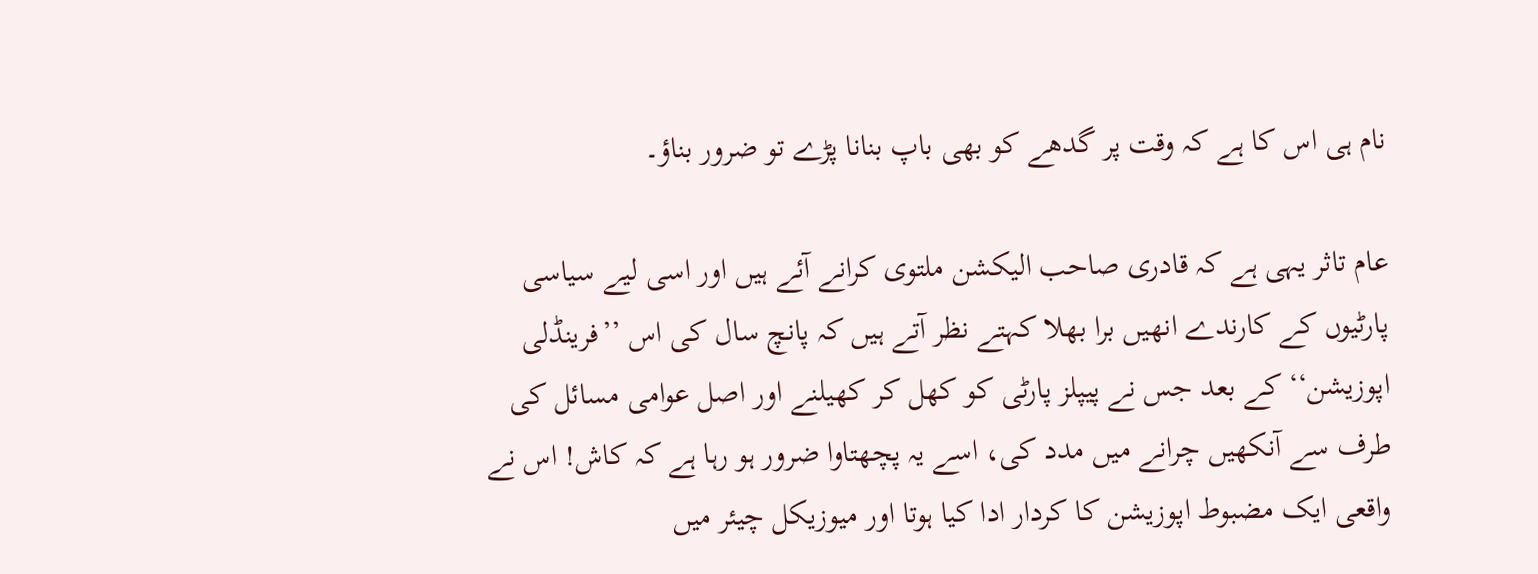نام ہی اس کا ہے کہ وقت پر گدھے کو بھی باپ بنانا پڑے تو ضرور بناؤ۔

عام تاثر یہی ہے کہ قادری صاحب الیکشن ملتوی کرانے آئے ہیں اور اسی لیے سیاسی پارٹیوں کے کارندے انھیں برا بھلا کہتے نظر آتے ہیں کہ پانچ سال کی اس ’’فرینڈلی اپوزیشن‘‘ کے بعد جس نے پیپلز پارٹی کو کھل کر کھیلنے اور اصل عوامی مسائل کی طرف سے آنکھیں چرانے میں مدد کی، اسے یہ پچھتاوا ضرور ہو رہا ہے کہ کاش! اس نے واقعی ایک مضبوط اپوزیشن کا کردار ادا کیا ہوتا اور میوزیکل چیئر میں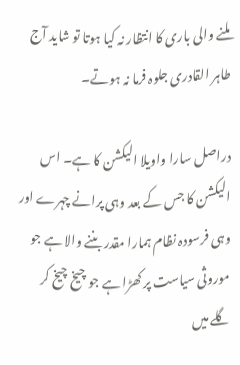ملنے والی باری کا انتظار نہ کیا ہوتا تو شاید آج طاہر القادری جلوہ فرما نہ ہوتے۔

دراصل سارا واویلا الیکشن کا ہے۔ اس الیکشن کا جس کے بعد وہی پرانے چہرے اور وہی فرسودہ نظام ہمارا مقدر بننے والا ہے جو موروثی سیاست پر کھڑا ہے جو چیخ چیخ کر گلے میں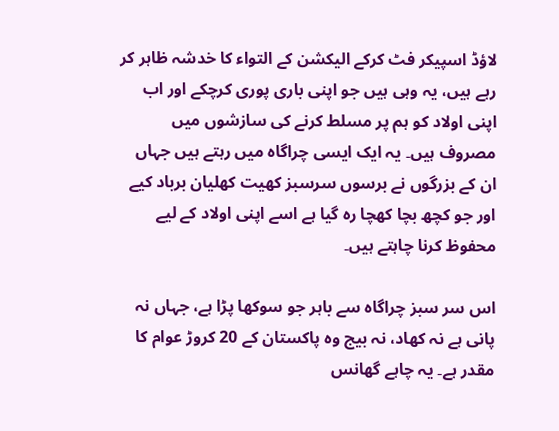لاؤڈ اسپیکر فٹ کرکے الیکشن کے التواء کا خدشہ ظاہر کر رہے ہیں، یہ وہی ہیں جو اپنی باری پوری کرچکے اور اب اپنی اولاد کو ہم پر مسلط کرنے کی سازشوں میں مصروف ہیں۔ یہ ایک ایسی چراگاہ میں رہتے ہیں جہاں ان کے بزرگوں نے برسوں سرسبز کھیت کھلیان برباد کیے اور جو کچھ بچا کھچا رہ گیا ہے اسے اپنی اولاد کے لیے محفوظ کرنا چاہتے ہیں۔

اس سر سبز چراگاہ سے باہر جو سوکھا پڑا ہے، جہاں نہ پانی ہے نہ کھاد، نہ بیج وہ پاکستان کے 20 کروڑ عوام کا مقدر ہے۔ یہ چاہے گھانس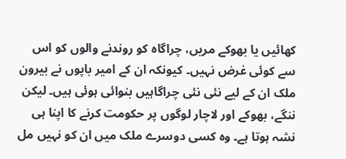کھائیں یا بھوکے مریں، چراگاہ کو روندنے والوں کو اس سے کوئی غرض نہیں۔ کیونکہ ان کے امیر باپوں نے بیرون ملک ان کے لیے نئی نئی چراگاہیں بنوائی ہوئی ہیں۔ لیکن ننگے، بھوکے اور لاچار لوگوں پر حکومت کرنے کا اپنا ہی نشہ ہوتا ہے۔ وہ کسی دوسرے ملک میں ان کو نہیں مل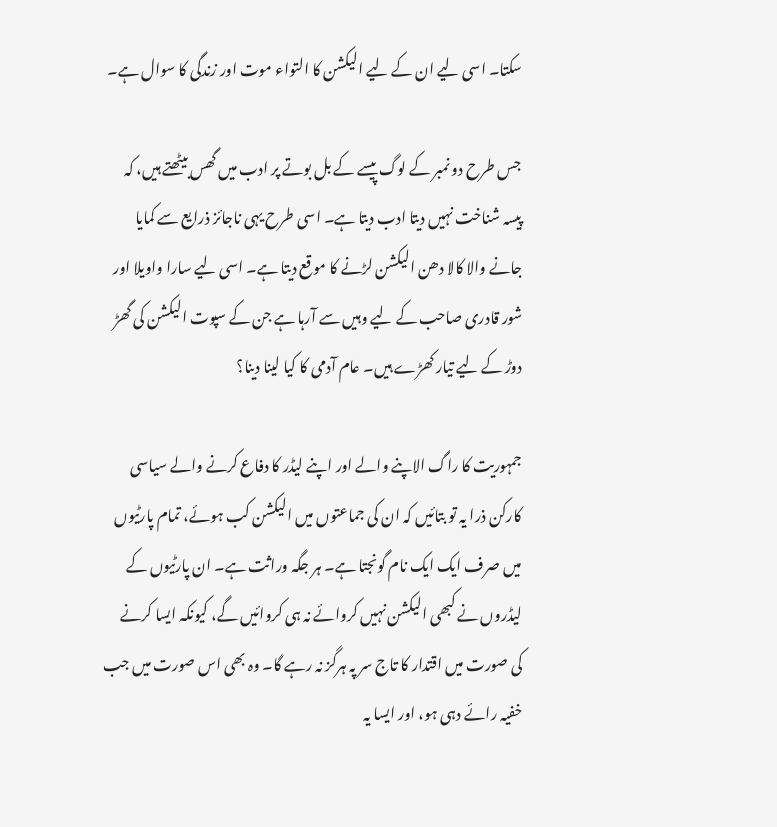سکتا۔ اسی لیے ان کے لیے الیکشن کا التواء موت اور زندگی کا سوال ہے۔

جس طرح دو نمبر کے لوگ پیسے کے بل بوتے پر ادب میں گھس بیٹھتے ہیں، کہ پیسہ شناخت نہیں دیتا ادب دیتا ہے۔ اسی طرح یہی ناجائز ذرایع سے کمایا جانے والا کالا دھن الیکشن لڑنے کا موقع دیتا ہے۔ اسی لیے سارا واویلا اور شور قادری صاحب کے لیے وہیں سے آرہا ہے جن کے سپوت الیکشن کی گھڑ دوڑ کے لیے تیار کھڑے ہیں۔ عام آدمی کا کیا لینا دینا؟

جمہوریت کا راگ الاپنے والے اور اپنے لیڈر کا دفاع کرنے والے سیاسی کارکن ذرا یہ تو بتائیں کہ ان کی جماعتوں میں الیکشن کب ہوئے، تمام پارٹیوں میں صرف ایک ایک نام گونجتا ہے۔ ہر جگہ وراثت ہے۔ ان پارٹیوں کے لیڈروں نے کبھی الیکشن نہیں کروائے نہ ہی کروائیں گے، کیونکہ ایسا کرنے کی صورت میں اقتدار کا تاج سر پہ ہرگز نہ رہے گا۔ وہ بھی اس صورت میں جب خفیہ رائے دہی ہو، اور ایسا یہ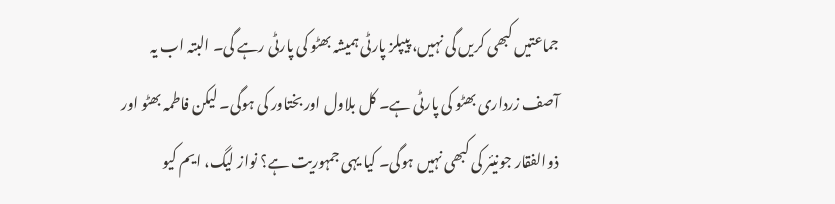جماعتیں کبھی کریں گی نہیں، پیپلز پارٹی ہمیشہ بھٹو کی پارٹی رہے گی۔ البتہ اب یہ آصف زرداری بھٹو کی پارٹی ہے۔ کل بلاول اور بختاور کی ہوگی۔ لیکن فاطمہ بھٹو اور ذوالفقار جونیئر کی کبھی نہیں ہوگی۔ کیا یہی جمہوریت ہے؟ نواز لیگ، ایم کیو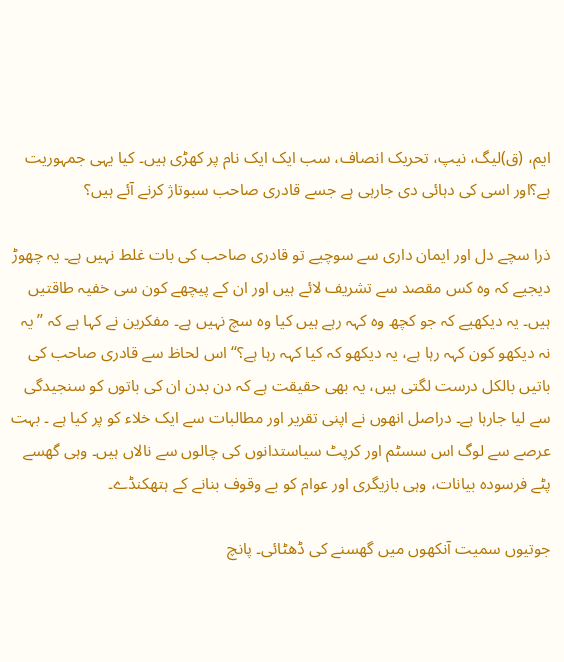ایم، (ق)لیگ، نیپ، تحریک انصاف، سب ایک ایک نام پر کھڑی ہیں۔ کیا یہی جمہوریت ہے؟اور اسی کی دہائی دی جارہی ہے جسے قادری صاحب سبوتاژ کرنے آئے ہیں؟

ذرا سچے دل اور ایمان داری سے سوچیے تو قادری صاحب کی بات غلط نہیں ہے۔ یہ چھوڑ دیجیے کہ وہ کس مقصد سے تشریف لائے ہیں اور ان کے پیچھے کون سی خفیہ طاقتیں ہیں۔ یہ دیکھیے کہ جو کچھ وہ کہہ رہے ہیں کیا وہ سچ نہیں ہے۔ مفکرین نے کہا ہے کہ ’’یہ نہ دیکھو کون کہہ رہا ہے، یہ دیکھو کہ کیا کہہ رہا ہے؟‘‘ اس لحاظ سے قادری صاحب کی باتیں بالکل درست لگتی ہیں، یہ بھی حقیقت ہے کہ دن بدن ان کی باتوں کو سنجیدگی سے لیا جارہا ہے۔ دراصل انھوں نے اپنی تقریر اور مطالبات سے ایک خلاء کو پر کیا ہے ۔ بہت عرصے سے لوگ اس سسٹم اور کرپٹ سیاستدانوں کی چالوں سے نالاں ہیں۔ وہی گھسے پٹے فرسودہ بیانات، وہی بازیگری اور عوام کو بے وقوف بنانے کے ہتھکنڈے۔

جوتیوں سمیت آنکھوں میں گھسنے کی ڈھٹائی۔ پانچ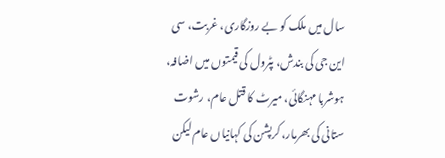سال میں ملک کو بے روزگاری، غربت، سی این جی کی بندش، پٹرول کی قیمتوں میں اضافہ، ہوشربا مہنگائی، میرٹ کا قتل عام، رشوت ستانی کی بھرمار، کرپشن کی کہانیاں عام لیکن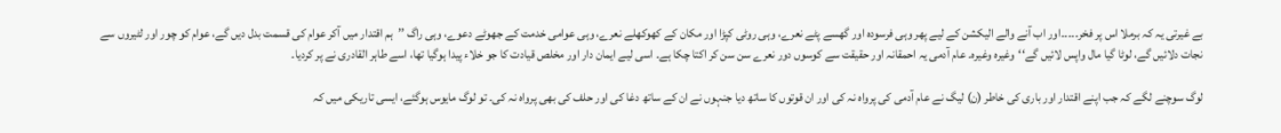بے غیرتی یہ کہ برملا اس پر فخر۔۔۔۔۔اور اب آنے والے الیکشن کے لیے پھر وہی فرسودہ اور گھسے پٹے نعرے، وہی روٹی کپڑا اور مکان کے کھوکھلے نعرے، وہی عوامی خدمت کے جھوٹے دعوے، وہی راگ ’’ہم اقتدار میں آکر عوام کی قسمت بدل دیں گے، عوام کو چور اور لٹیروں سے نجات دلائیں گے، لوٹا گیا مال واپس لائیں گے‘‘وغیرہ وغیرہ۔ عام آدمی یہ احمقانہ اور حقیقت سے کوسوں دور نعرے سن سن کر اکتا چکا ہے۔ اسی لیے ایمان دار اور مخلص قیادت کا جو خلاء پیدا ہوگیا تھا، اسے طاہر القادری نے پر کردیا۔

لوگ سوچنے لگے کہ جب اپنے اقتدار اور باری کی خاطر (ن) لیگ نے عام آدمی کی پرواہ نہ کی اور ان قوتوں کا ساتھ دیا جنہوں نے ان کے ساتھ دغا کی اور حلف کی بھی پرواہ نہ کی۔ تو لوگ مایوس ہوگئے، ایسی تاریکی میں کہ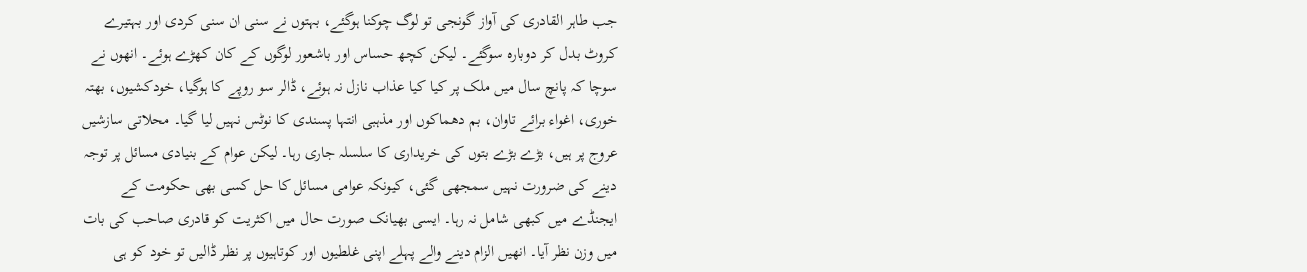جب طاہر القادری کی آواز گونجی تو لوگ چوکنا ہوگئے، بہتوں نے سنی ان سنی کردی اور بہتیرے کروٹ بدل کر دوبارہ سوگئے۔ لیکن کچھ حساس اور باشعور لوگوں کے کان کھڑے ہوئے۔ انھوں نے سوچا کہ پانچ سال میں ملک پر کیا کیا عذاب نازل نہ ہوئے، ڈالر سو روپے کا ہوگیا، خودکشیوں، بھتہ خوری، اغواء برائے تاوان، بم دھماکوں اور مذہبی انتہا پسندی کا نوٹس نہیں لیا گیا۔ محلاتی سازشیں عروج پر ہیں، بڑے بڑے بتوں کی خریداری کا سلسلہ جاری رہا۔ لیکن عوام کے بنیادی مسائل پر توجہ دینے کی ضرورت نہیں سمجھی گئی، کیونکہ عوامی مسائل کا حل کسی بھی حکومت کے ایجنڈے میں کبھی شامل نہ رہا۔ ایسی بھیانک صورت حال میں اکثریت کو قادری صاحب کی بات میں وزن نظر آیا۔ انھیں الزام دینے والے پہلے اپنی غلطیوں اور کوتاہیوں پر نظر ڈالیں تو خود کو ہی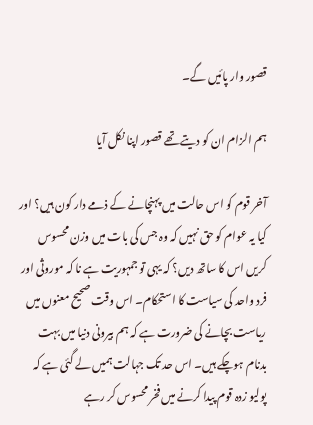قصور وار پائیں گے۔

ہم الزام ان کو دیتے تھے قصور اپنا نکل آیا

آخر قوم کو اس حالت میں پہنچانے کے ذمے دار کون ہیں؟ اور کیا یہ عوام کو حق نہیں کہ وہ جس کی بات میں وزن محسوس کریں اس کا ساتھ دیں؟ کہ یہی تو جمہوریت ہے نا کہ موروثی اور فرد واحد کی سیاست کا استحکام۔ اس وقت صحیح معنوں میں ریاست بچانے کی ضرورت ہے کہ ہم بیرونی دنیا میں بہت بدنام ہوچکے ہیں۔ اس حد تک جہالت ہمیں لے گئی ہے کہ پولیو زدہ قوم پیدا کرنے میں فخر محسوس کر رہے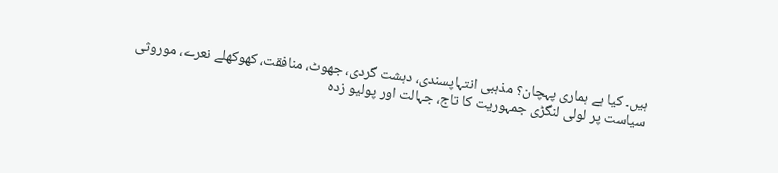ہیں۔ کیا ہے ہماری پہچان؟ مذہبی انتہاپسندی، دہشت گردی، جھوٹ، منافقت، کھوکھلے نعرے، موروثی سیاست پر لولی لنگڑی جمہوریت کا تاج، جہالت اور پولیو زدہ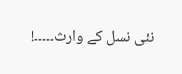نئی نسل کے وارث۔۔۔۔۔!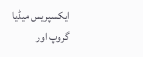ایکسپریس میڈیا گروپ اور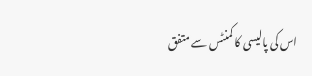اس کی پالیسی کا کمنٹس سے متفق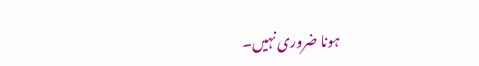ہونا ضروری نہیں۔